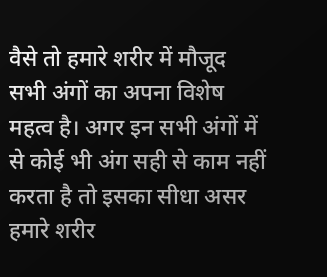वैसे तो हमारे शरीर में मौजूद सभी अंगों का अपना विशेष महत्व है। अगर इन सभी अंगों में से कोई भी अंग सही से काम नहीं करता है तो इसका सीधा असर हमारे शरीर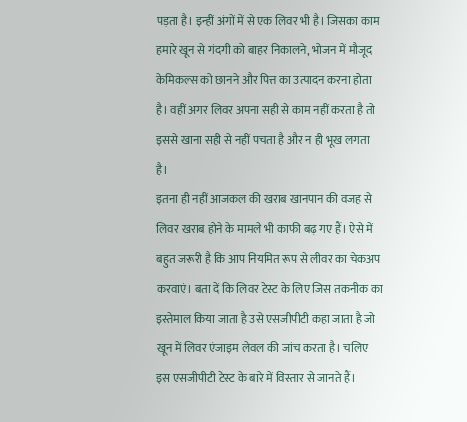पड़ता है। इन्हीं अंगों में से एक लिवर भी है। जिसका काम हमारे खून से गंदगी को बाहर निकालने, भोजन में मौजूद केमिकल्स को छानने और पित्त का उत्पादन करना होता है। वहीं अगर लिवर अपना सही से काम नहीं करता है तो इससे खाना सही से नहीं पचता है और न ही भूख लगता है।
इतना ही नहीं आजकल की खराब खानपान की वजह से लिवर खराब होने के मामले भी काफी बढ़ गए हैं। ऐसे में बहुत जरूरी है कि आप नियमित रूप से लीवर का चेकअप करवाएं। बता दें कि लिवर टेस्ट के लिए जिस तकनीक का इस्तेमाल किया जाता है उसे एसजीपीटी कहा जाता है जो खून में लिवर एंजाइम लेवल की जांच करता है। चलिए इस एसजीपीटी टेस्ट के बारे में विस्तार से जानते हैं।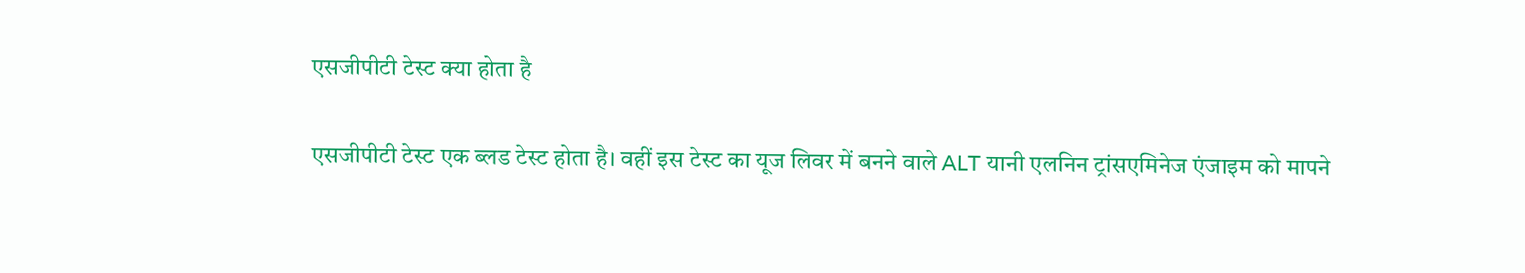एसजीपीटी टेस्ट क्या होता है

एसजीपीटी टेस्ट एक ब्लड टेस्ट होता है। वहीं इस टेस्ट का यूज लिवर में बनने वाले ALT यानी एलनिन ट्रांसएमिनेज एंजाइम को मापने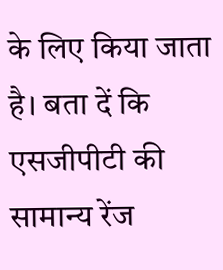के लिए किया जाता है। बता दें कि एसजीपीटी की सामान्य रेंज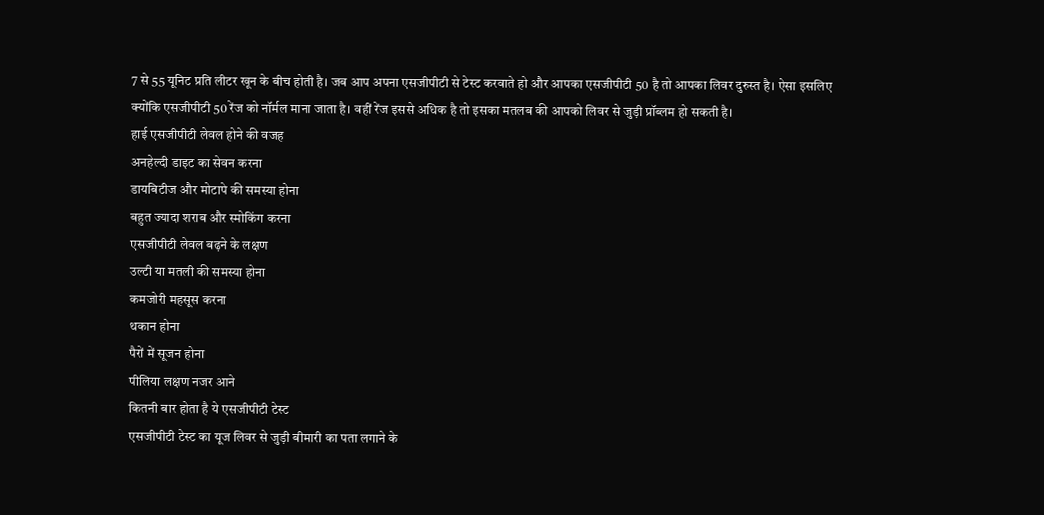7 से 55 यूनिट प्रति लीटर खून के बीच होती है। जब आप अपना एसजीपीटी से टेस्ट करवाते हो और आपका एसजीपीटी 50 है तो आपका लिवर दुरुस्त है। ऐसा इसलिए क्योंकि एसजीपीटी 50 रेंज को नॉर्मल माना जाता है। वहीं रेंज इससे अधिक है तो इसका मतलब की आपको लिवर से जुड़ी प्रॉब्लम हो सकती है।
हाई एसजीपीटी लेवल होने की वजह
अनहेल्दी डाइट का सेवन करना
डायबिटीज और मोटापे की समस्या होना
बहुत ज्यादा शराब और स्मोकिंग करना
एसजीपीटी लेवल बढ़ने के लक्षण
उल्टी या मतली की समस्या होना
कमजोरी महसूस करना
थकान होना
पैरों में सूजन होना
पीलिया लक्षण नजर आने
कितनी बार होता है ये एसजीपीटी टेस्ट
एसजीपीटी टेस्ट का यूज लिवर से जुड़ी बीमारी का पता लगाने के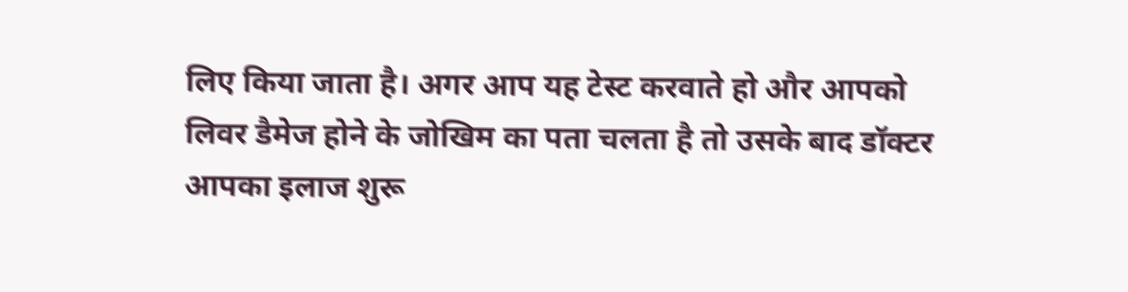लिए किया जाता है। अगर आप यह टेस्ट करवाते हो और आपको लिवर डैमेज होने के जोखिम का पता चलता है तो उसके बाद डॉक्टर आपका इलाज शुरू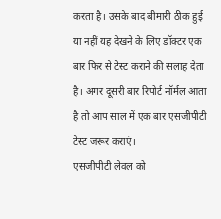करता है। उसके बाद बीमारी ठीक हुई या नहीं यह देखने के लिए डॉक्टर एक बार फिर से टेस्ट कराने की सलाह देता है। अगर दूसरी बार रिपोर्ट नॉर्मल आता है तो आप साल में एक बार एसजीपीटी टेस्ट जरूर कराएं।
एसजीपीटी लेवल को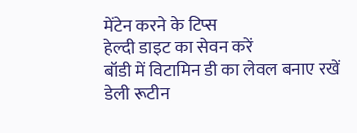मेंटेन करने के टिप्स
हेल्दी डाइट का सेवन करें
बॉडी में विटामिन डी का लेवल बनाए रखें
डेली रूटीन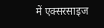में एक्सरसाइज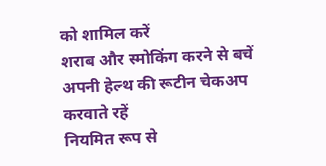को शामिल करें
शराब और स्मोकिंग करने से बचें
अपनी हेल्थ की रूटीन चेकअप करवाते रहें
नियमित रूप से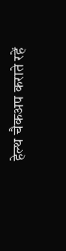हेल्थ चैकअप कराते रहें